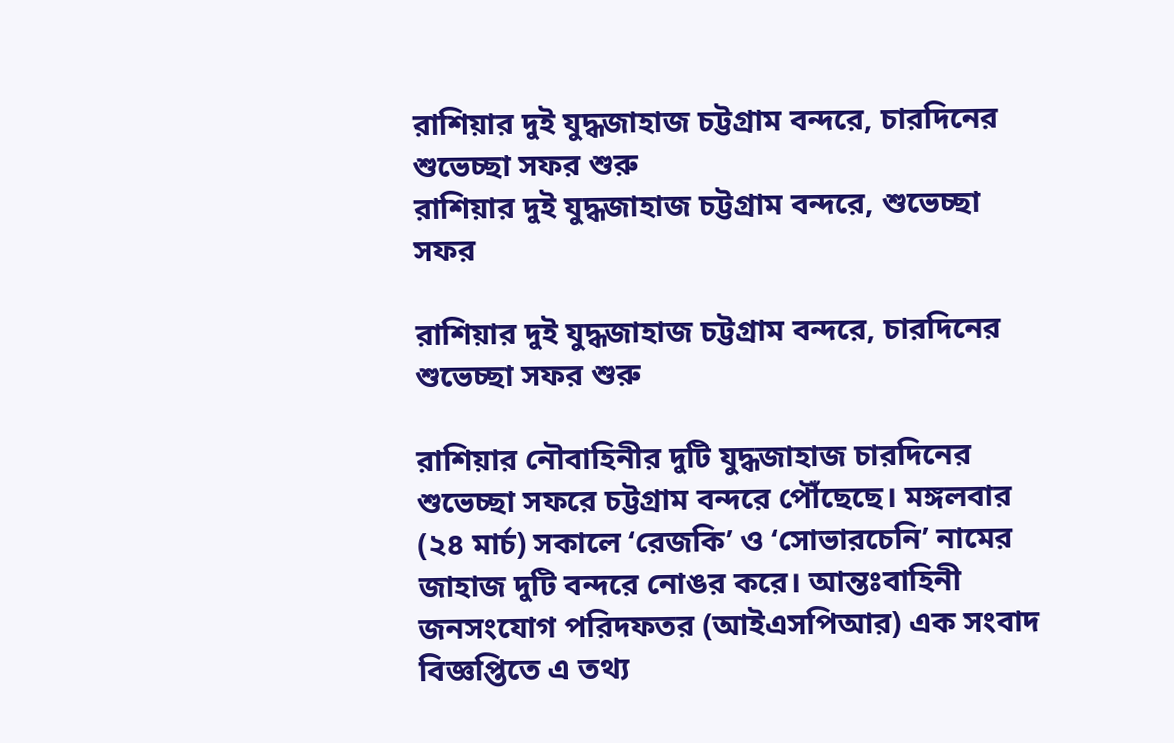রাশিয়ার দুই যুদ্ধজাহাজ চট্টগ্রাম বন্দরে, চারদিনের শুভেচ্ছা সফর শুরু
রাশিয়ার দুই যুদ্ধজাহাজ চট্টগ্রাম বন্দরে, শুভেচ্ছা সফর

রাশিয়ার দুই যুদ্ধজাহাজ চট্টগ্রাম বন্দরে, চারদিনের শুভেচ্ছা সফর শুরু

রাশিয়ার নৌবাহিনীর দুটি যুদ্ধজাহাজ চারদিনের শুভেচ্ছা সফরে চট্টগ্রাম বন্দরে পৌঁছেছে। মঙ্গলবার (২৪ মার্চ) সকালে ‘রেজকি’ ও ‘সোভারচেনি’ নামের জাহাজ দুটি বন্দরে নোঙর করে। আন্তঃবাহিনী জনসংযোগ পরিদফতর (আইএসপিআর) এক সংবাদ বিজ্ঞপ্তিতে এ তথ্য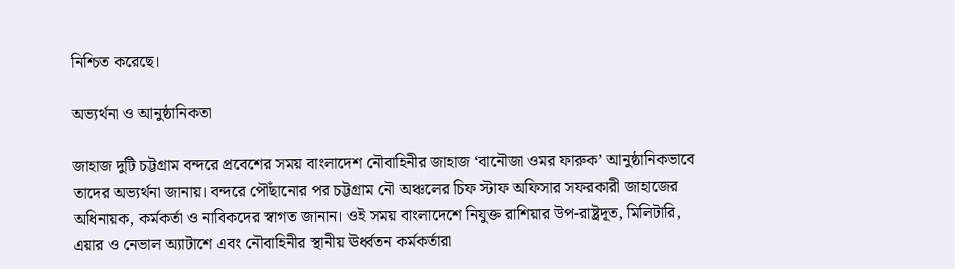নিশ্চিত করেছে।

অভ্যর্থনা ও আনুষ্ঠানিকতা

জাহাজ দুটি চট্টগ্রাম বন্দরে প্রবেশের সময় বাংলাদেশ নৌবাহিনীর জাহাজ ‘বানৌজা ওমর ফারুক’ আনুষ্ঠানিকভাবে তাদের অভ্যর্থনা জানায়। বন্দরে পৌঁছানোর পর চট্টগ্রাম নৌ অঞ্চলের চিফ স্টাফ অফিসার সফরকারী জাহাজের অধিনায়ক, কর্মকর্তা ও নাবিকদের স্বাগত জানান। ওই সময় বাংলাদেশে নিযুক্ত রাশিয়ার উপ-রাষ্ট্রদূত, মিলিটারি, এয়ার ও নেভাল অ্যাটাশে এবং নৌবাহিনীর স্থানীয় ঊর্ধ্বতন কর্মকর্তারা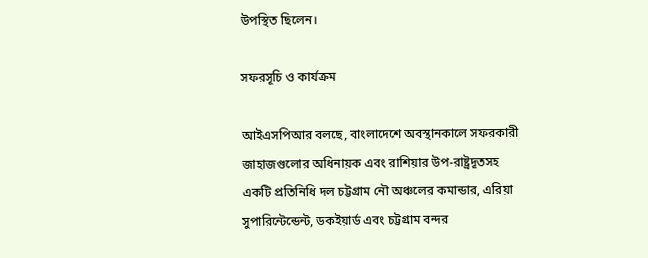উপস্থিত ছিলেন।

সফরসূচি ও কার্যক্রম

আইএসপিআর বলছে, বাংলাদেশে অবস্থানকালে সফরকারী জাহাজগুলোর অধিনায়ক এবং রাশিয়ার উপ-রাষ্ট্রদূতসহ একটি প্রতিনিধি দল চট্টগ্রাম নৌ অঞ্চলের কমান্ডার, এরিয়া সুপারিন্টেন্ডেন্ট, ডকইয়ার্ড এবং চট্টগ্রাম বন্দর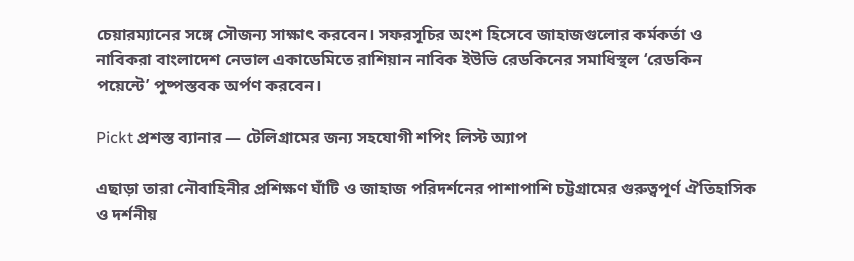চেয়ারম্যানের সঙ্গে সৌজন্য সাক্ষাৎ করবেন। সফরসূচির অংশ হিসেবে জাহাজগুলোর কর্মকর্তা ও নাবিকরা বাংলাদেশ নেভাল একাডেমিতে রাশিয়ান নাবিক ইউভি রেডকিনের সমাধিস্থল ‘রেডকিন পয়েন্টে’ পুষ্পস্তবক অর্পণ করবেন।

Pickt প্রশস্ত ব্যানার — টেলিগ্রামের জন্য সহযোগী শপিং লিস্ট অ্যাপ

এছাড়া তারা নৌবাহিনীর প্রশিক্ষণ ঘাঁটি ও জাহাজ পরিদর্শনের পাশাপাশি চট্টগ্রামের গুরুত্বপূর্ণ ঐতিহাসিক ও দর্শনীয়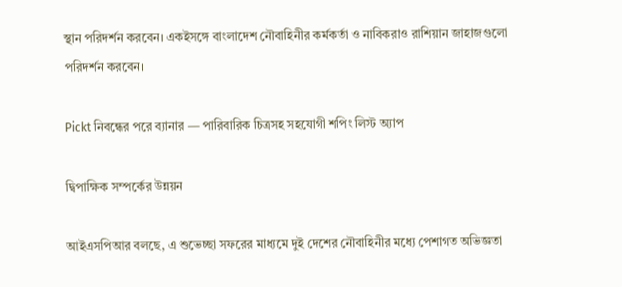স্থান পরিদর্শন করবেন। একইসঙ্গে বাংলাদেশ নৌবাহিনীর কর্মকর্তা ও নাবিকরাও রাশিয়ান জাহাজগুলো পরিদর্শন করবেন।

Pickt নিবন্ধের পরে ব্যানার — পারিবারিক চিত্রসহ সহযোগী শপিং লিস্ট অ্যাপ

দ্বিপাক্ষিক সম্পর্কের উন্নয়ন

আইএসপিআর বলছে, এ শুভেচ্ছা সফরের মাধ্যমে দুই দেশের নৌবাহিনীর মধ্যে পেশাগত অভিজ্ঞতা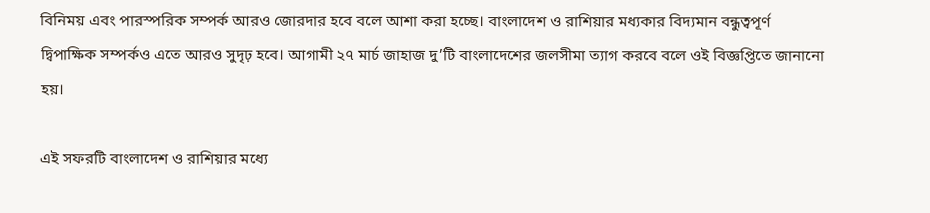বিনিময় এবং পারস্পরিক সম্পর্ক আরও জোরদার হবে বলে আশা করা হচ্ছে। বাংলাদেশ ও রাশিয়ার মধ্যকার বিদ্যমান বন্ধুত্বপূর্ণ দ্বিপাক্ষিক সম্পর্কও এতে আরও সুদৃঢ় হবে। আগামী ২৭ মার্চ জাহাজ দু’টি বাংলাদেশের জলসীমা ত্যাগ করবে বলে ওই বিজ্ঞপ্তিতে জানানো হয়।

এই সফরটি বাংলাদেশ ও রাশিয়ার মধ্যে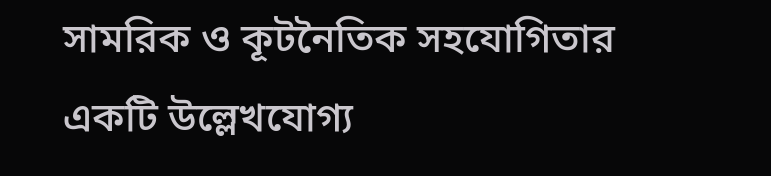সামরিক ও কূটনৈতিক সহযোগিতার একটি উল্লেখযোগ্য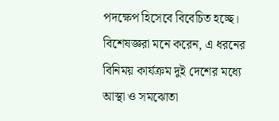পদক্ষেপ হিসেবে বিবেচিত হচ্ছে। বিশেষজ্ঞরা মনে করেন, এ ধরনের বিনিময় কার্যক্রম দুই দেশের মধ্যে আস্থা ও সমঝোতা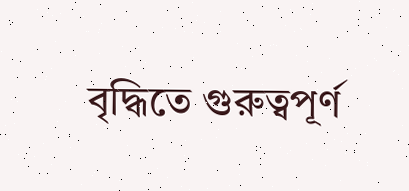বৃদ্ধিতে গুরুত্বপূর্ণ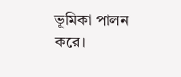ভূমিকা পালন করে।